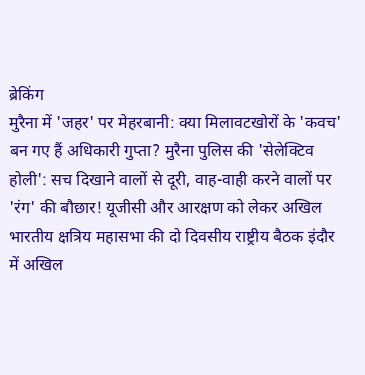ब्रेकिंग
मुरैना में 'जहर' पर मेहरबानी: क्या मिलावटखोरों के 'कवच' बन गए हैं अधिकारी गुप्ता? मुरैना पुलिस की 'सेलेक्टिव होली': सच दिखाने वालों से दूरी, वाह-वाही करने वालों पर 'रंग' की बौछार! यूजीसी और आरक्षण को लेकर अखिल भारतीय क्षत्रिय महासभा की दो दिवसीय राष्ट्रीय बैठक इंदौर में अखिल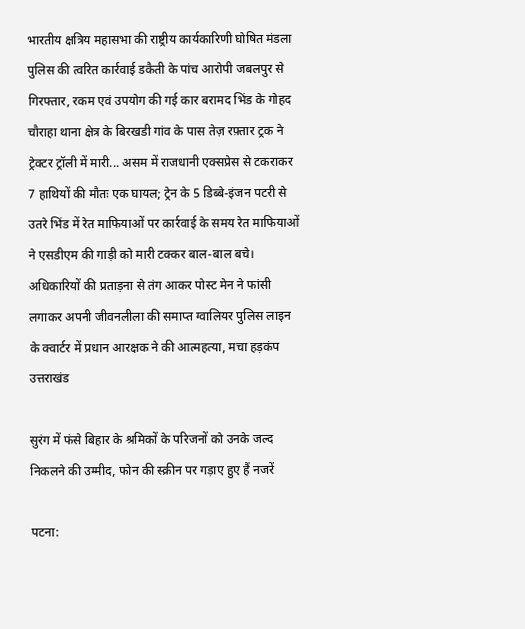भारतीय क्षत्रिय महासभा की राष्ट्रीय कार्यकारिणी घोषित मंडला पुलिस की त्वरित कार्रवाई डकैती के पांच आरोपी जबलपुर से गिरफ्तार, रकम एवं उपयोग की गई कार बरामद भिंड के गोहद चौराहा थाना क्षेत्र के बिरखडी गांव के पास तेज़ रफ़्तार ट्रक ने ट्रेक्टर ट्रॉली में मारी... असम में राजधानी एक्सप्रेस से टकराकर 7 हाथियों की मौतः एक घायल; ट्रेन के 5 डिब्बे-इंजन पटरी से उतरे भिंड में रेत माफियाओं पर कार्रवाई के समय रेत माफियाओं ने एसडीएम की गाड़ी को मारी टक्कर बाल-बाल बचे। अधिकारियों की प्रताड़ना से तंग आकर पोस्ट मेन ने फांसी लगाकर अपनी जीवनलीला की समाप्त ग्वालियर पुलिस लाइन के क्वार्टर में प्रधान आरक्षक ने की आत्महत्या, मचा हड़कंप
उत्तराखंड

सुरंग में फंसे बिहार के श्रमिकों के परिजनों को उनके जल्द निकलने की उम्मीद, फोन की स्क्रीन पर गड़ाए हुए हैं नजरें

पटना: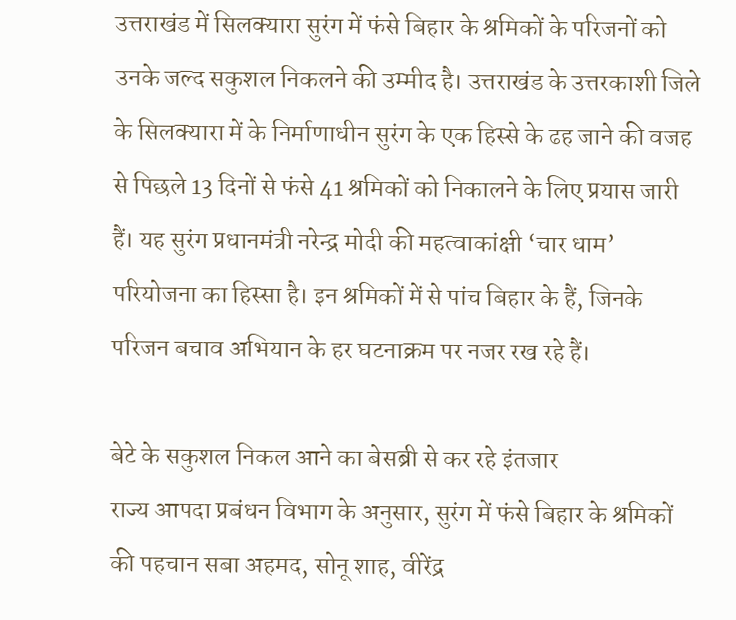उत्तराखंड में सिलक्यारा सुरंग में फंसे बिहार के श्रमिकों के परिजनों को उनके जल्द सकुशल निकलने की उम्मीद है। उत्तराखंड के उत्तरकाशी जिले के सिलक्यारा में के निर्माणाधीन सुरंग के एक हिस्से के ढह जाने की वजह से पिछले 13 दिनों से फंसे 41 श्रमिकों को निकालने के लिए प्रयास जारी हैं। यह सुरंग प्रधानमंत्री नरेन्द्र मोदी की महत्वाकांक्षी ‘चार धाम’ परियोजना का हिस्सा है। इन श्रमिकों में से पांच बिहार के हैं, जिनके परिजन बचाव अभियान के हर घटनाक्रम पर नजर रख रहे हैं।

बेटे के सकुशल निकल आने का बेसब्री से कर रहे इंतजार
राज्य आपदा प्रबंधन विभाग के अनुसार, सुरंग में फंसे बिहार के श्रमिकों की पहचान सबा अहमद, सोनू शाह, वीरेंद्र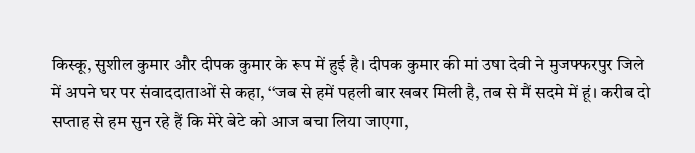किस्कू, सुशील कुमार और दीपक कुमार के रूप में हुई है। दीपक कुमार की मां उषा देवी ने मुजफ्फरपुर जिले में अपने घर पर संवाददाताओं से कहा, ‘‘जब से हमें पहली बार खबर मिली है, तब से मैं सदमे में हूं। करीब दो सप्ताह से हम सुन रहे हैं कि मेरे बेटे को आज बचा लिया जाएगा,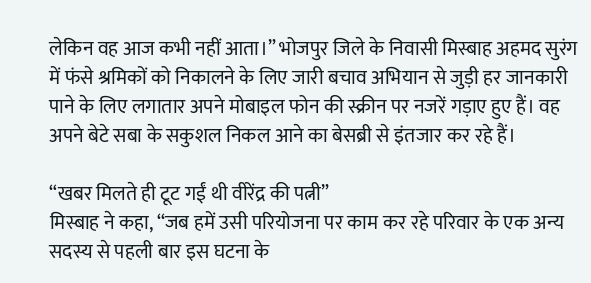लेकिन वह आज कभी नहीं आता।” भोजपुर जिले के निवासी मिस्बाह अहमद सुरंग में फंसे श्रमिकों को निकालने के लिए जारी बचाव अभियान से जुड़ी हर जानकारी पाने के लिए लगातार अपने मोबाइल फोन की स्क्रीन पर नजरें गड़ाए हुए हैं। वह अपने बेटे सबा के सकुशल निकल आने का बेसब्री से इंतजार कर रहे हैं।

“खबर मिलते ही टूट गईं थी वीरेंद्र की पत्नी”
मिस्बाह ने कहा, ‘‘जब हमें उसी परियोजना पर काम कर रहे परिवार के एक अन्य सदस्य से पहली बार इस घटना के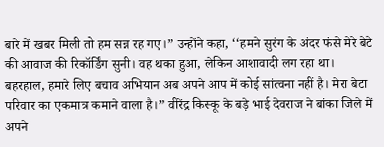बारे में खबर मिली तो हम सन्न रह गए।” उन्होंने कहा, ‘‘हमने सुरंग के अंदर फंसे मेरे बेटे की आवाज की रिकॉर्डिंग सुनी। वह थका हुआ, लेकिन आशावादी लग रहा था। बहरहाल, हमारे लिए बचाव अभियान अब अपने आप में कोई सांत्वना नहीं है। मेरा बेटा परिवार का एकमात्र कमाने वाला है।” वीरेंद्र किस्कू के बड़े भाई देवराज ने बांका जिले में अपने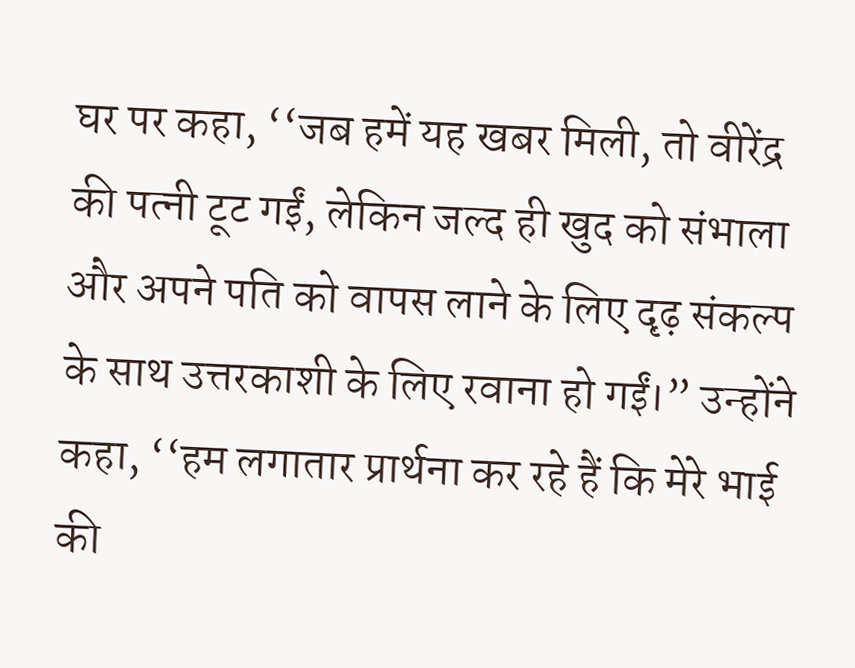घर पर कहा, ‘‘जब हमें यह खबर मिली, तो वीरेंद्र की पत्नी टूट गईं, लेकिन जल्द ही खुद को संभाला और अपने पति को वापस लाने के लिए दृढ़ संकल्प के साथ उत्तरकाशी के लिए रवाना हो गईं।” उन्होंने कहा, ‘‘हम लगातार प्रार्थना कर रहे हैं कि मेरे भाई की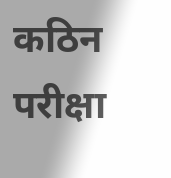कठिन परीक्षा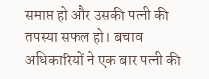समाप्त हो और उसकी पत्नी की तपस्या सफल हो। बचाव अधिकारियों ने एक बार पत्नी की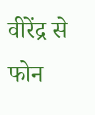वीरेंद्र से फोन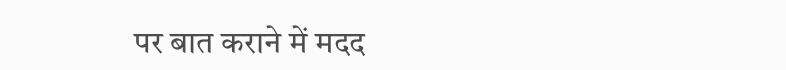पर बात कराने में मदद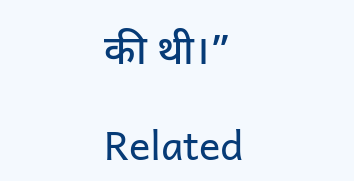की थी।”

Related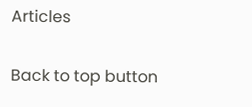Articles

Back to top button